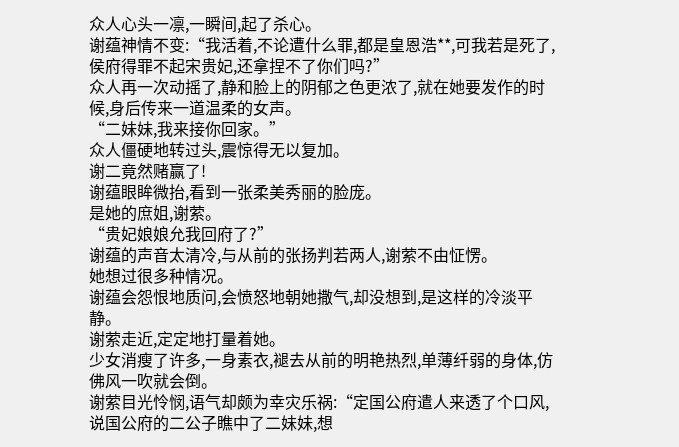众人心头一凛,一瞬间,起了杀心。
谢蕴神情不变:“我活着,不论遭什么罪,都是皇恩浩**,可我若是死了,侯府得罪不起宋贵妃,还拿捏不了你们吗?”
众人再一次动摇了,静和脸上的阴郁之色更浓了,就在她要发作的时候,身后传来一道温柔的女声。
“二妹妹,我来接你回家。”
众人僵硬地转过头,震惊得无以复加。
谢二竟然赌赢了!
谢蕴眼眸微抬,看到一张柔美秀丽的脸庞。
是她的庶姐,谢萦。
“贵妃娘娘允我回府了?”
谢蕴的声音太清冷,与从前的张扬判若两人,谢萦不由怔愣。
她想过很多种情况。
谢蕴会怨恨地质问,会愤怒地朝她撒气,却没想到,是这样的冷淡平静。
谢萦走近,定定地打量着她。
少女消瘦了许多,一身素衣,褪去从前的明艳热烈,单薄纤弱的身体,仿佛风一吹就会倒。
谢萦目光怜悯,语气却颇为幸灾乐祸:“定国公府遣人来透了个口风,说国公府的二公子瞧中了二妹妹,想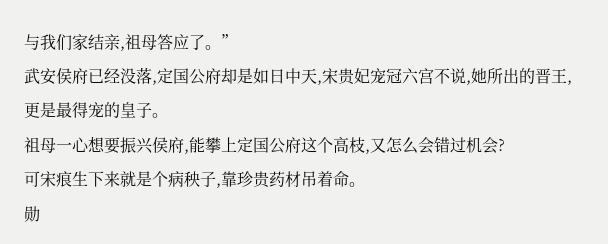与我们家结亲,祖母答应了。”
武安侯府已经没落,定国公府却是如日中天,宋贵妃宠冠六宫不说,她所出的晋王,更是最得宠的皇子。
祖母一心想要振兴侯府,能攀上定国公府这个高枝,又怎么会错过机会?
可宋痕生下来就是个病秧子,靠珍贵药材吊着命。
勋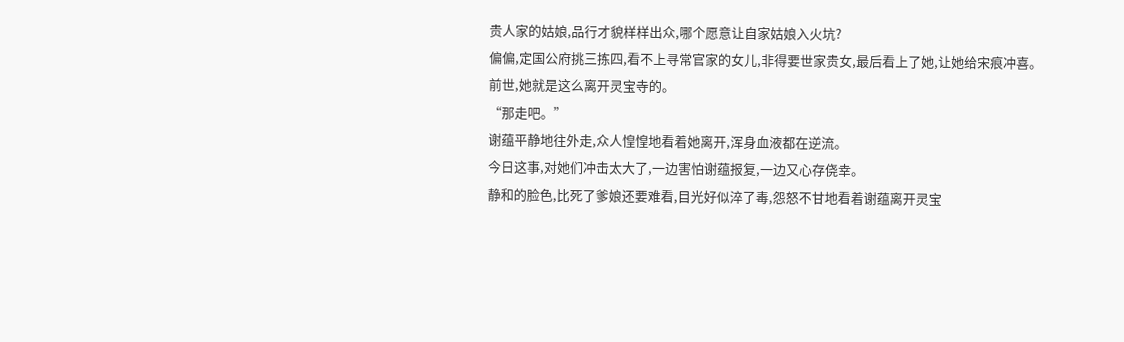贵人家的姑娘,品行才貌样样出众,哪个愿意让自家姑娘入火坑?
偏偏,定国公府挑三拣四,看不上寻常官家的女儿,非得要世家贵女,最后看上了她,让她给宋痕冲喜。
前世,她就是这么离开灵宝寺的。
“那走吧。”
谢蕴平静地往外走,众人惶惶地看着她离开,浑身血液都在逆流。
今日这事,对她们冲击太大了,一边害怕谢蕴报复,一边又心存侥幸。
静和的脸色,比死了爹娘还要难看,目光好似淬了毒,怨怒不甘地看着谢蕴离开灵宝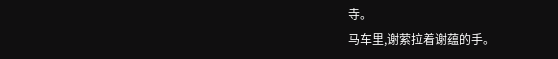寺。
马车里,谢萦拉着谢蕴的手。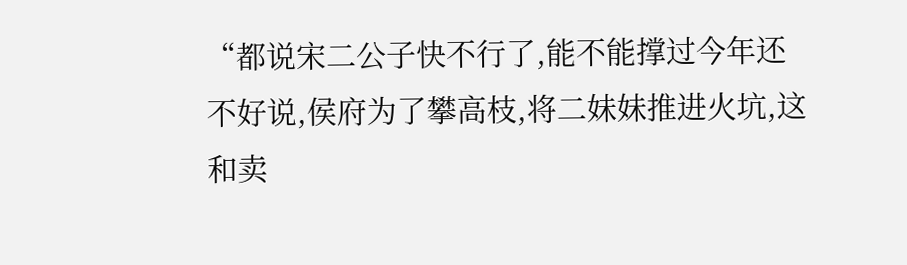“都说宋二公子快不行了,能不能撑过今年还不好说,侯府为了攀高枝,将二妹妹推进火坑,这和卖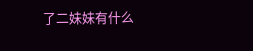了二妹妹有什么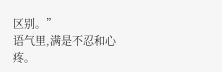区别。”
语气里,满是不忍和心疼。